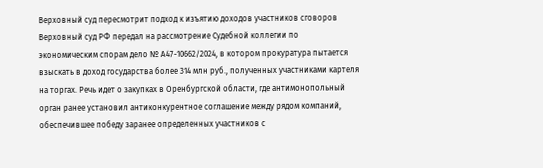Верховный суд пересмотрит подход к изъятию доходов участников сговоров
Верховный суд РФ передал на рассмотрение Судебной коллегии по экономическим спорам дело № А47-10662/2024, в котором прокуратура пытается взыскать в доход государства более 314 млн руб., полученных участниками картеля на торгах. Речь идет о закупках в Оренбургской области, где антимонопольный орган ранее установил антиконкурентное соглашение между рядом компаний, обеспечившее победу заранее определенных участников с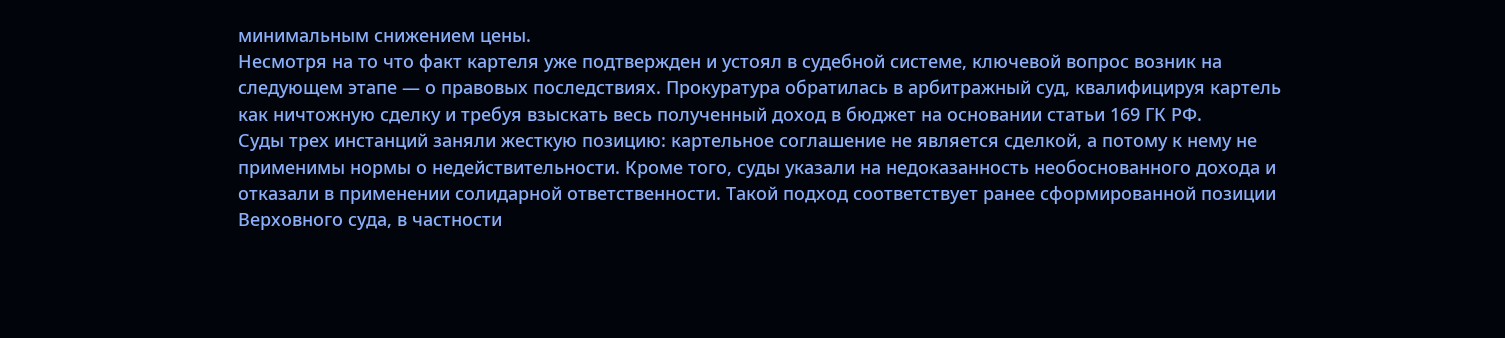минимальным снижением цены.
Несмотря на то что факт картеля уже подтвержден и устоял в судебной системе, ключевой вопрос возник на следующем этапе — о правовых последствиях. Прокуратура обратилась в арбитражный суд, квалифицируя картель как ничтожную сделку и требуя взыскать весь полученный доход в бюджет на основании статьи 169 ГК РФ.
Суды трех инстанций заняли жесткую позицию: картельное соглашение не является сделкой, а потому к нему не применимы нормы о недействительности. Кроме того, суды указали на недоказанность необоснованного дохода и отказали в применении солидарной ответственности. Такой подход соответствует ранее сформированной позиции Верховного суда, в частности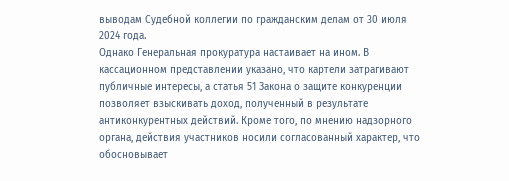выводам Судебной коллегии по гражданским делам от 30 июля 2024 года.
Однако Генеральная прокуратура настаивает на ином. В кассационном представлении указано, что картели затрагивают публичные интересы, а статья 51 Закона о защите конкуренции позволяет взыскивать доход, полученный в результате антиконкурентных действий. Кроме того, по мнению надзорного органа, действия участников носили согласованный характер, что обосновывает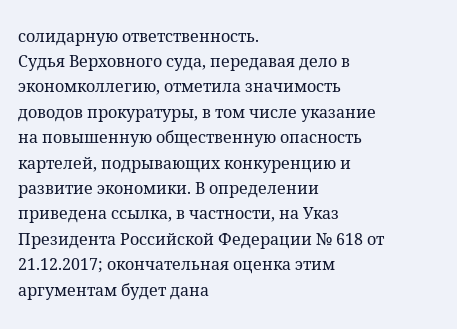солидарную ответственность.
Судья Верховного суда, передавая дело в экономколлегию, отметила значимость доводов прокуратуры, в том числе указание на повышенную общественную опасность картелей, подрывающих конкуренцию и развитие экономики. В определении приведена ссылка, в частности, на Указ Президента Российской Федерации № 618 от 21.12.2017; окончательная оценка этим аргументам будет дана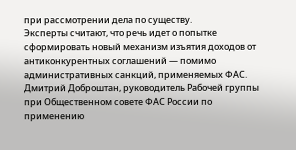при рассмотрении дела по существу.
Эксперты считают, что речь идет о попытке сформировать новый механизм изъятия доходов от антиконкурентных соглашений — помимо административных санкций, применяемых ФАС.
Дмитрий Доброштан, руководитель Рабочей группы при Общественном совете ФАС России по применению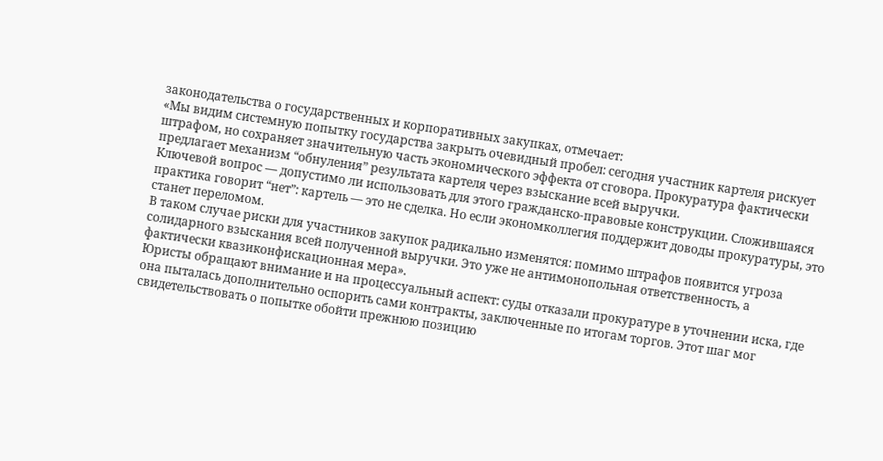законодательства о государственных и корпоративных закупках, отмечает:
«Мы видим системную попытку государства закрыть очевидный пробел: сегодня участник картеля рискует штрафом, но сохраняет значительную часть экономического эффекта от сговора. Прокуратура фактически предлагает механизм “обнуления” результата картеля через взыскание всей выручки.
Ключевой вопрос — допустимо ли использовать для этого гражданско-правовые конструкции. Сложившаяся практика говорит “нет”: картель — это не сделка. Но если экономколлегия поддержит доводы прокуратуры, это станет переломом.
В таком случае риски для участников закупок радикально изменятся: помимо штрафов появится угроза солидарного взыскания всей полученной выручки. Это уже не антимонопольная ответственность, а фактически квазиконфискационная мера».
Юристы обращают внимание и на процессуальный аспект: суды отказали прокуратуре в уточнении иска, где она пыталась дополнительно оспорить сами контракты, заключенные по итогам торгов. Этот шаг мог свидетельствовать о попытке обойти прежнюю позицию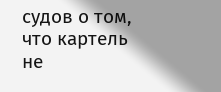судов о том, что картель не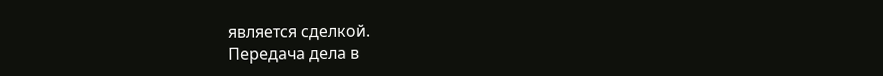является сделкой.
Передача дела в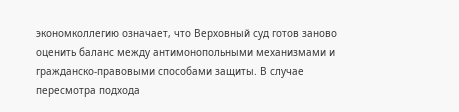экономколлегию означает, что Верховный суд готов заново оценить баланс между антимонопольными механизмами и гражданско-правовыми способами защиты. В случае пересмотра подхода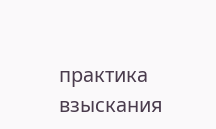практика взыскания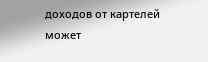доходов от картелей может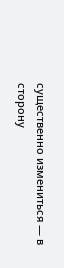существенно измениться — в сторону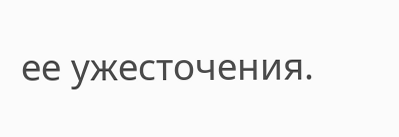ее ужесточения.